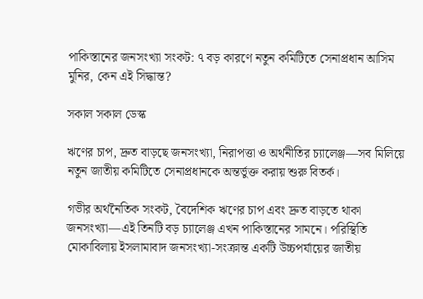পাকিস্তানের জনসংখ্যা সংকট: ৭ বড় কারণে নতুন কমিটিতে সেনাপ্রধান আসিম মুনির, কেন এই সিদ্ধান্ত?

সকাল সকাল ডেস্ক

ঋণের চাপ, দ্রুত বাড়ছে জনসংখ্যা, নিরাপত্তা ও অর্থনীতির চ্যালেঞ্জ—সব মিলিয়ে নতুন জাতীয় কমিটিতে সেনাপ্রধানকে অন্তর্ভুক্ত করায় শুরু বিতর্ক।

গভীর অর্থনৈতিক সংকট, বৈদেশিক ঋণের চাপ এবং দ্রুত বাড়তে থাকা জনসংখ্যা—এই তিনটি বড় চ্যালেঞ্জ এখন পাকিস্তানের সামনে। পরিস্থিতি মোকাবিলায় ইসলামাবাদ জনসংখ্যা-সংক্রান্ত একটি উচ্চপর্যায়ের জাতীয়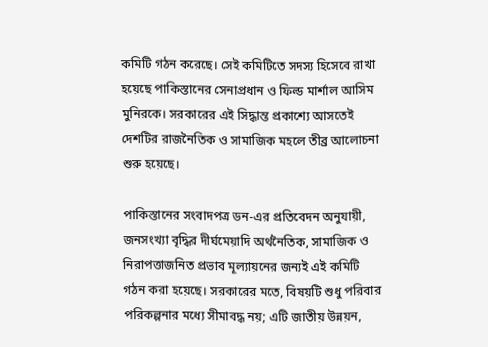কমিটি গঠন করেছে। সেই কমিটিতে সদস্য হিসেবে রাখা হয়েছে পাকিস্তানের সেনাপ্রধান ও ফিল্ড মার্শাল আসিম মুনিরকে। সরকারের এই সিদ্ধান্ত প্রকাশ্যে আসতেই দেশটির রাজনৈতিক ও সামাজিক মহলে তীব্র আলোচনা শুরু হয়েছে।

পাকিস্তানের সংবাদপত্র ডন-এর প্রতিবেদন অনুযায়ী, জনসংখ্যা বৃদ্ধির দীর্ঘমেয়াদি অর্থনৈতিক, সামাজিক ও নিরাপত্তাজনিত প্রভাব মূল্যায়নের জন্যই এই কমিটি গঠন করা হয়েছে। সরকারের মতে, বিষয়টি শুধু পরিবার পরিকল্পনার মধ্যে সীমাবদ্ধ নয়; এটি জাতীয় উন্নয়ন,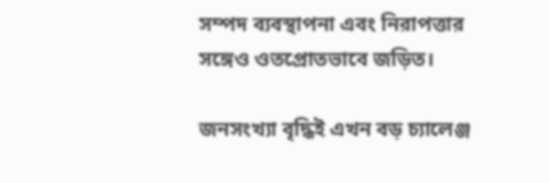সম্পদ ব্যবস্থাপনা এবং নিরাপত্তার সঙ্গেও ওতপ্রোতভাবে জড়িত।

জনসংখ্যা বৃদ্ধিই এখন বড় চ্যালেঞ্জ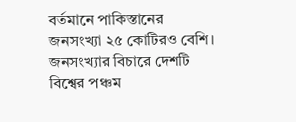বর্তমানে পাকিস্তানের জনসংখ্যা ২৫ কোটিরও বেশি। জনসংখ্যার বিচারে দেশটি বিশ্বের পঞ্চম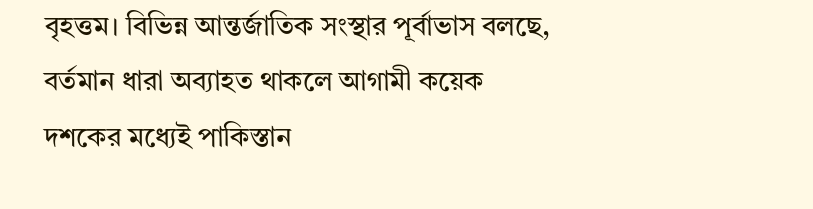বৃহত্তম। বিভিন্ন আন্তর্জাতিক সংস্থার পূর্বাভাস বলছে, বর্তমান ধারা অব্যাহত থাকলে আগামী কয়েক দশকের মধ্যেই পাকিস্তান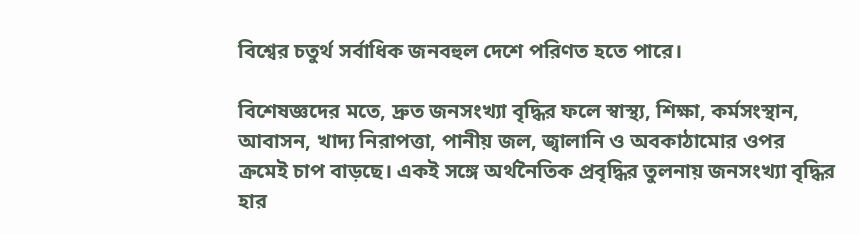বিশ্বের চতুর্থ সর্বাধিক জনবহুল দেশে পরিণত হতে পারে।

বিশেষজ্ঞদের মতে, দ্রুত জনসংখ্যা বৃদ্ধির ফলে স্বাস্থ্য, শিক্ষা, কর্মসংস্থান, আবাসন, খাদ্য নিরাপত্তা, পানীয় জল, জ্বালানি ও অবকাঠামোর ওপর ক্রমেই চাপ বাড়ছে। একই সঙ্গে অর্থনৈতিক প্রবৃদ্ধির তুলনায় জনসংখ্যা বৃদ্ধির হার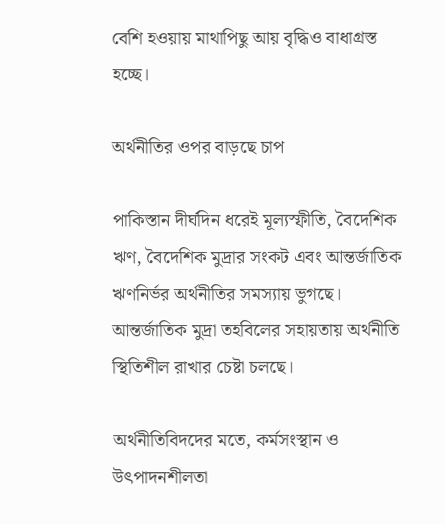বেশি হওয়ায় মাথাপিছু আয় বৃদ্ধিও বাধাগ্রস্ত হচ্ছে।

অর্থনীতির ওপর বাড়ছে চাপ

পাকিস্তান দীর্ঘদিন ধরেই মূল্যস্ফীতি, বৈদেশিক ঋণ, বৈদেশিক মুদ্রার সংকট এবং আন্তর্জাতিক ঋণনির্ভর অর্থনীতির সমস্যায় ভুগছে। আন্তর্জাতিক মুদ্রা তহবিলের সহায়তায় অর্থনীতি স্থিতিশীল রাখার চেষ্টা চলছে।

অর্থনীতিবিদদের মতে, কর্মসংস্থান ও উৎপাদনশীলতা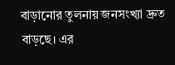বাড়ানোর তুলনায় জনসংখ্যা দ্রুত বাড়ছে। এর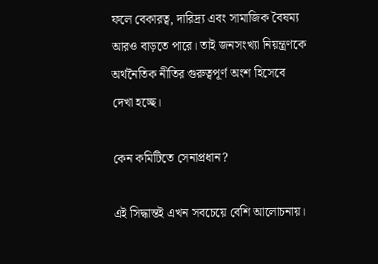ফলে বেকারত্ব, দারিদ্র্য এবং সামাজিক বৈষম্য আরও বাড়তে পারে। তাই জনসংখ্যা নিয়ন্ত্রণকে অর্থনৈতিক নীতির গুরুত্বপূর্ণ অংশ হিসেবে দেখা হচ্ছে।

কেন কমিটিতে সেনাপ্রধান?

এই সিদ্ধান্তই এখন সবচেয়ে বেশি আলোচনায়।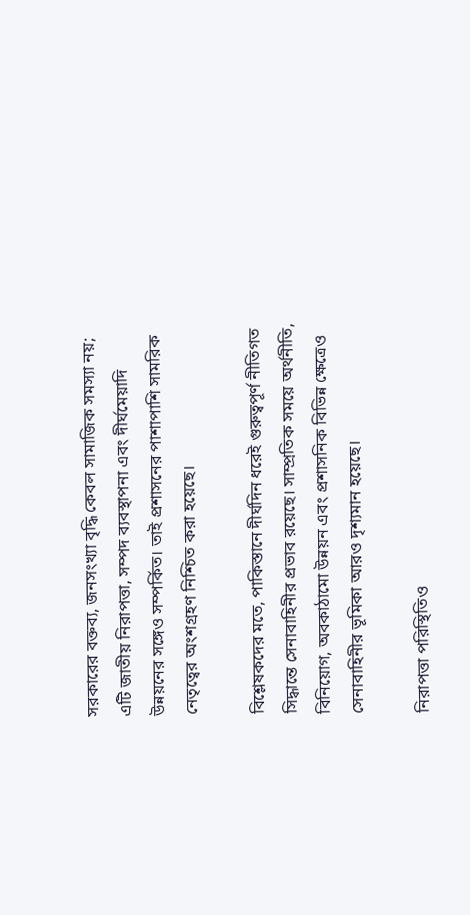সরকারের বক্তব্য, জনসংখ্যা বৃদ্ধি কেবল সামাজিক সমস্যা নয়; এটি জাতীয় নিরাপত্তা, সম্পদ ব্যবস্থাপনা এবং দীর্ঘমেয়াদি উন্নয়নের সঙ্গেও সম্পর্কিত। তাই প্রশাসনের পাশাপাশি সামরিক নেতৃত্বের অংশগ্রহণ নিশ্চিত করা হয়েছে।

বিশ্লেষকদের মতে, পাকিস্তানে দীর্ঘদিন ধরেই গুরুত্বপূর্ণ নীতিগত সিদ্ধান্তে সেনাবাহিনীর প্রভাব রয়েছে। সাম্প্রতিক সময়ে অর্থনীতি, বিনিয়োগ, অবকাঠামো উন্নয়ন এবং প্রশাসনিক বিভিন্ন ক্ষেত্রেও সেনাবাহিনীর ভূমিকা আরও দৃশ্যমান হয়েছে।

নিরাপত্তা পরিস্থিতিও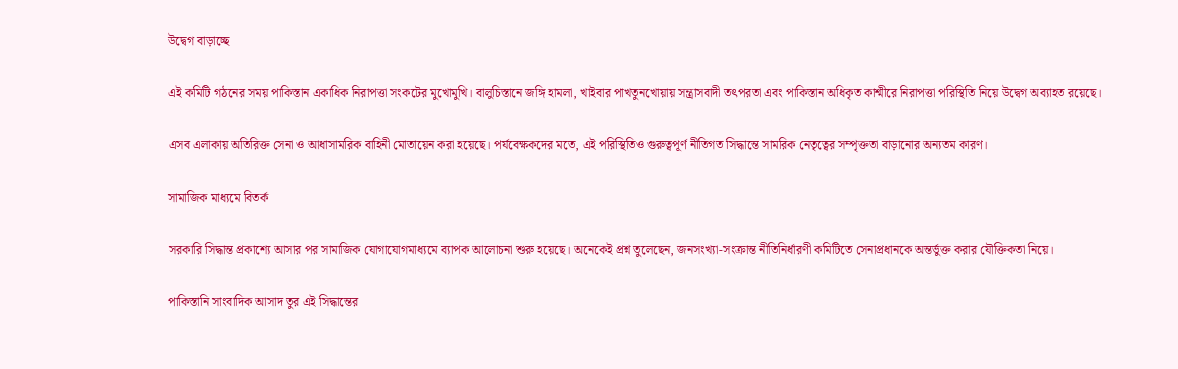উদ্বেগ বাড়াচ্ছে

এই কমিটি গঠনের সময় পাকিস্তান একাধিক নিরাপত্তা সংকটের মুখোমুখি। বালুচিস্তানে জঙ্গি হামলা, খাইবার পাখতুনখোয়ায় সন্ত্রাসবাদী তৎপরতা এবং পাকিস্তান অধিকৃত কাশ্মীরে নিরাপত্তা পরিস্থিতি নিয়ে উদ্বেগ অব্যাহত রয়েছে।

এসব এলাকায় অতিরিক্ত সেনা ও আধাসামরিক বাহিনী মোতায়েন করা হয়েছে। পর্যবেক্ষকদের মতে, এই পরিস্থিতিও গুরুত্বপূর্ণ নীতিগত সিদ্ধান্তে সামরিক নেতৃত্বের সম্পৃক্ততা বাড়ানোর অন্যতম কারণ।

সামাজিক মাধ্যমে বিতর্ক

সরকারি সিদ্ধান্ত প্রকাশ্যে আসার পর সামাজিক যোগাযোগমাধ্যমে ব্যাপক আলোচনা শুরু হয়েছে। অনেকেই প্রশ্ন তুলেছেন, জনসংখ্যা-সংক্রান্ত নীতিনির্ধারণী কমিটিতে সেনাপ্রধানকে অন্তর্ভুক্ত করার যৌক্তিকতা নিয়ে।

পাকিস্তানি সাংবাদিক আসাদ তুর এই সিদ্ধান্তের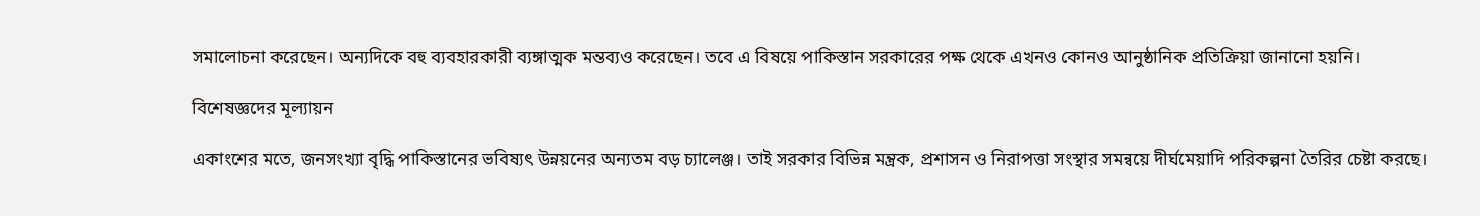সমালোচনা করেছেন। অন্যদিকে বহু ব্যবহারকারী ব্যঙ্গাত্মক মন্তব্যও করেছেন। তবে এ বিষয়ে পাকিস্তান সরকারের পক্ষ থেকে এখনও কোনও আনুষ্ঠানিক প্রতিক্রিয়া জানানো হয়নি।

বিশেষজ্ঞদের মূল্যায়ন

একাংশের মতে, জনসংখ্যা বৃদ্ধি পাকিস্তানের ভবিষ্যৎ উন্নয়নের অন্যতম বড় চ্যালেঞ্জ। তাই সরকার বিভিন্ন মন্ত্রক, প্রশাসন ও নিরাপত্তা সংস্থার সমন্বয়ে দীর্ঘমেয়াদি পরিকল্পনা তৈরির চেষ্টা করছে।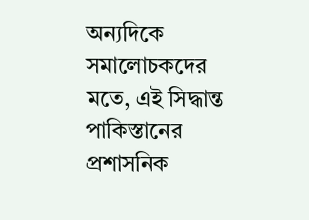অন্যদিকে সমালোচকদের মতে, এই সিদ্ধান্ত পাকিস্তানের প্রশাসনিক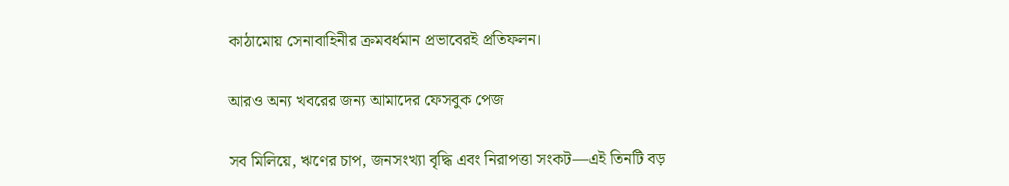কাঠামোয় সেনাবাহিনীর ক্রমবর্ধমান প্রভাবেরই প্রতিফলন।

আরও অন্য খবরের জন্য আমাদের ফেসবুক পেজ

সব মিলিয়ে, ঋণের চাপ, জনসংখ্যা বৃদ্ধি এবং নিরাপত্তা সংকট—এই তিনটি বড়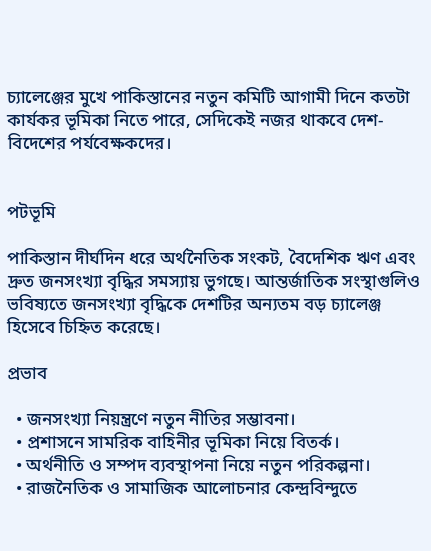চ্যালেঞ্জের মুখে পাকিস্তানের নতুন কমিটি আগামী দিনে কতটা কার্যকর ভূমিকা নিতে পারে, সেদিকেই নজর থাকবে দেশ-বিদেশের পর্যবেক্ষকদের।


পটভূমি

পাকিস্তান দীর্ঘদিন ধরে অর্থনৈতিক সংকট, বৈদেশিক ঋণ এবং দ্রুত জনসংখ্যা বৃদ্ধির সমস্যায় ভুগছে। আন্তর্জাতিক সংস্থাগুলিও ভবিষ্যতে জনসংখ্যা বৃদ্ধিকে দেশটির অন্যতম বড় চ্যালেঞ্জ হিসেবে চিহ্নিত করেছে।

প্রভাব

  • জনসংখ্যা নিয়ন্ত্রণে নতুন নীতির সম্ভাবনা।
  • প্রশাসনে সামরিক বাহিনীর ভূমিকা নিয়ে বিতর্ক।
  • অর্থনীতি ও সম্পদ ব্যবস্থাপনা নিয়ে নতুন পরিকল্পনা।
  • রাজনৈতিক ও সামাজিক আলোচনার কেন্দ্রবিন্দুতে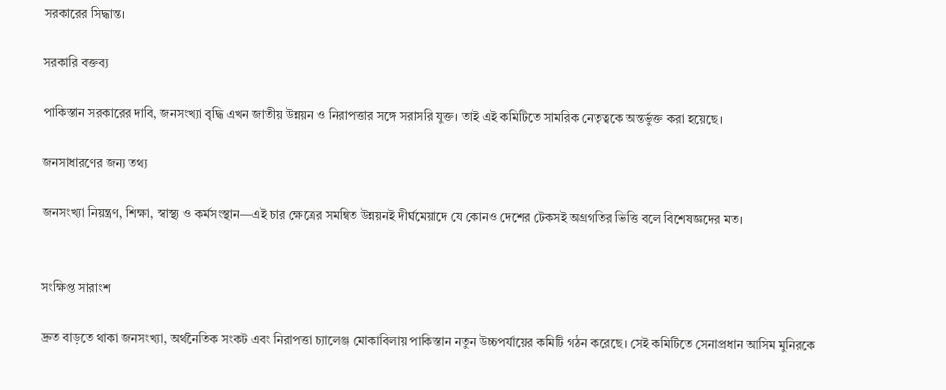সরকারের সিদ্ধান্ত।

সরকারি বক্তব্য

পাকিস্তান সরকারের দাবি, জনসংখ্যা বৃদ্ধি এখন জাতীয় উন্নয়ন ও নিরাপত্তার সঙ্গে সরাসরি যুক্ত। তাই এই কমিটিতে সামরিক নেতৃত্বকে অন্তর্ভুক্ত করা হয়েছে।

জনসাধারণের জন্য তথ্য

জনসংখ্যা নিয়ন্ত্রণ, শিক্ষা, স্বাস্থ্য ও কর্মসংস্থান—এই চার ক্ষেত্রের সমন্বিত উন্নয়নই দীর্ঘমেয়াদে যে কোনও দেশের টেকসই অগ্রগতির ভিত্তি বলে বিশেষজ্ঞদের মত।


সংক্ষিপ্ত সারাংশ

দ্রুত বাড়তে থাকা জনসংখ্যা, অর্থনৈতিক সংকট এবং নিরাপত্তা চ্যালেঞ্জ মোকাবিলায় পাকিস্তান নতুন উচ্চপর্যায়ের কমিটি গঠন করেছে। সেই কমিটিতে সেনাপ্রধান আসিম মুনিরকে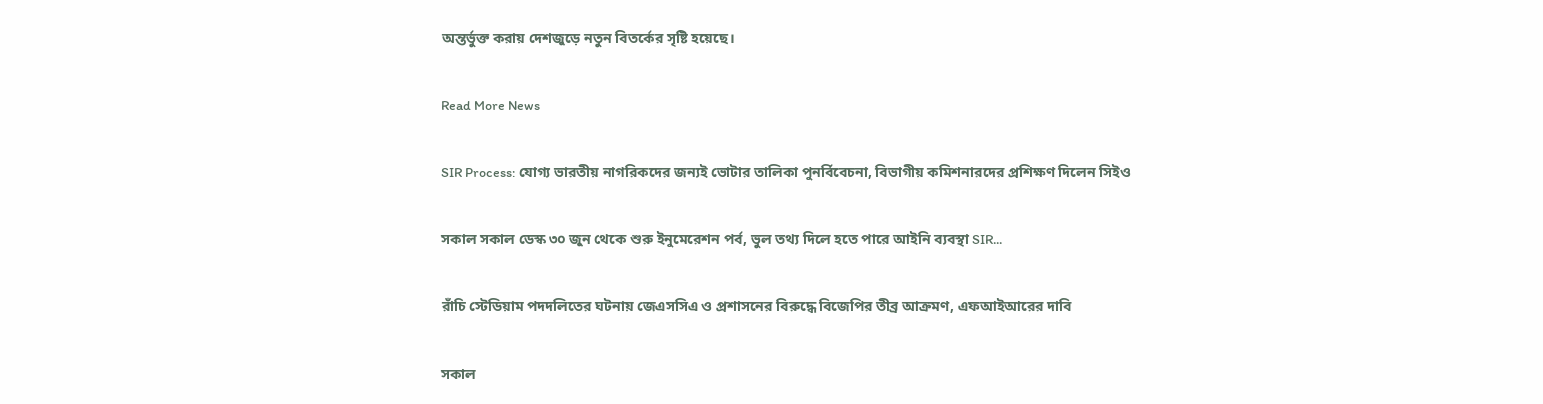অন্তর্ভুক্ত করায় দেশজুড়ে নতুন বিতর্কের সৃষ্টি হয়েছে।

Read More News

SIR Process: যোগ্য ভারতীয় নাগরিকদের জন্যই ভোটার তালিকা পুনর্বিবেচনা, বিভাগীয় কমিশনারদের প্রশিক্ষণ দিলেন সিইও

সকাল সকাল ডেস্ক ৩০ জুন থেকে শুরু ইনুমেরেশন পর্ব, ভুল তথ্য দিলে হতে পারে আইনি ব্যবস্থা SIR...

রাঁচি স্টেডিয়াম পদদলিতের ঘটনায় জেএসসিএ ও প্রশাসনের বিরুদ্ধে বিজেপির তীব্র আক্রমণ, এফআইআরের দাবি

সকাল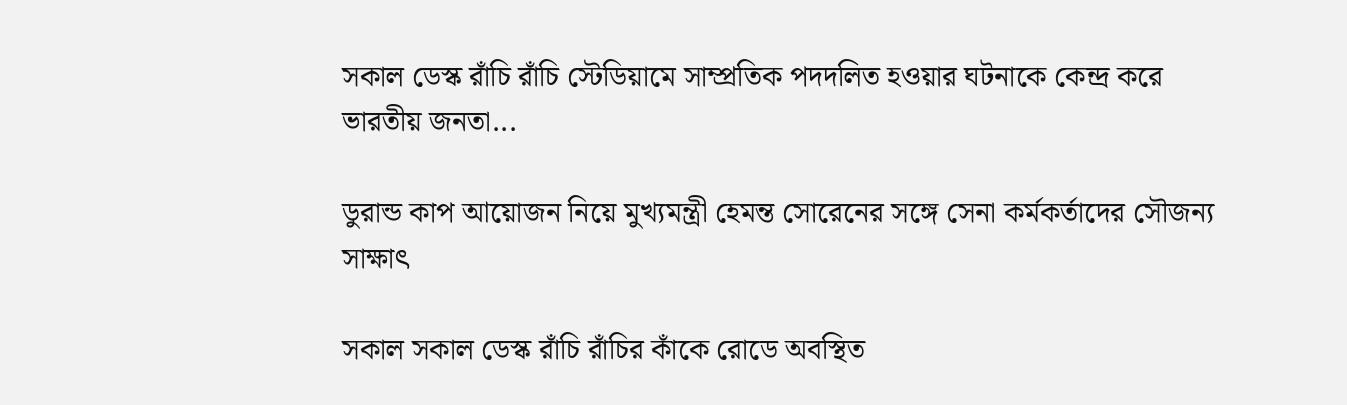সকাল ডেস্ক রাঁচি রাঁচি স্টেডিয়ামে সাম্প্রতিক পদদলিত হওয়ার ঘটনাকে কেন্দ্র করে ভারতীয় জনতা...

ডুরান্ড কাপ আয়োজন নিয়ে মুখ্যমন্ত্রী হেমন্ত সোরেনের সঙ্গে সেনা কর্মকর্তাদের সৌজন্য সাক্ষাৎ

সকাল সকাল ডেস্ক রাঁচি রাঁচির কাঁকে রোডে অবস্থিত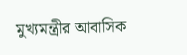মুখ্যমন্ত্রীর আবাসিক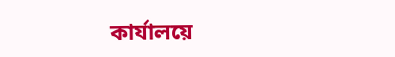কার্যালয়ে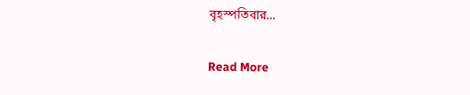বৃহস্পতিবার...

Read More